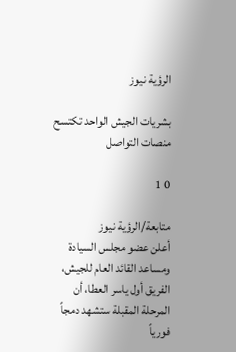الرؤية نيوز

بشريات الجيش الواحد تكتسح منصات التواصل

0 1

متابعة/الرؤية نيوز
أعلن عضو مجلس السيادة ومساعد القائد العام للجيش، الفريق أول ياسر العطا، أن المرحلة المقبلة ستشهد دمجاً فورياً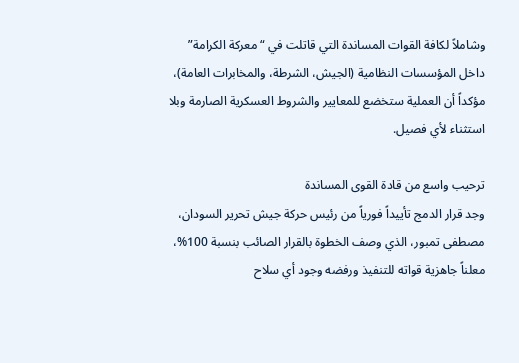وشاملاً لكافة القوات المساندة التي قاتلت في “معركة الكرامة” داخل المؤسسات النظامية (الجيش، الشرطة، والمخابرات العامة)، مؤكداً أن العملية ستخضع للمعايير والشروط العسكرية الصارمة وبلا استثناء لأي فصيل.

ترحيب واسع من قادة القوى المساندة
وجد قرار الدمج تأييداً فورياً من رئيس حركة جيش تحرير السودان، مصطفى تمبور، الذي وصف الخطوة بالقرار الصائب بنسبة 100%، معلناً جاهزية قواته للتنفيذ ورفضه وجود أي سلاح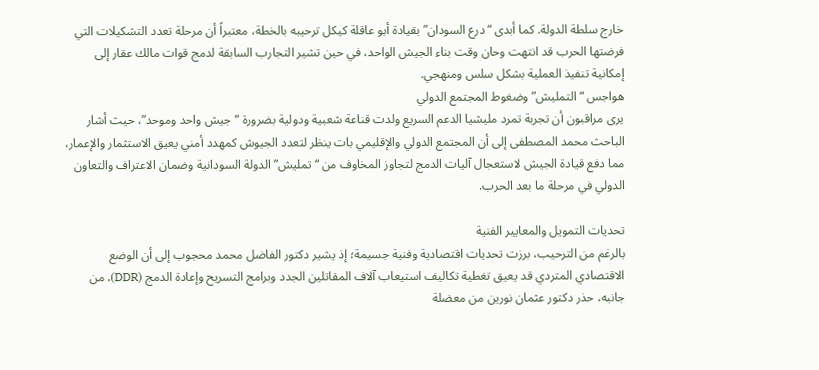خارج سلطة الدولة. كما أبدى “درع السودان” بقيادة أبو عاقلة كيكل ترحيبه بالخطة، معتبراً أن مرحلة تعدد التشكيلات التي فرضتها الحرب قد انتهت وحان وقت بناء الجيش الواحد، في حين تشير التجارب السابقة لدمج قوات مالك عقار إلى إمكانية تنفيذ العملية بشكل سلس ومنهجي.
هواجس “التمليش” وضغوط المجتمع الدولي
يرى مراقبون أن تجربة تمرد مليشيا الدعم السريع ولدت قناعة شعبية ودولية بضرورة “جيش واحد وموحد”، حيث أشار الباحث محمد المصطفى إلى أن المجتمع الدولي والإقليمي بات ينظر لتعدد الجيوش كمهدد أمني يعيق الاستثمار والإعمار، مما دفع قيادة الجيش لاستعجال آليات الدمج لتجاوز المخاوف من “تمليش” الدولة السودانية وضمان الاعتراف والتعاون الدولي في مرحلة ما بعد الحرب.

تحديات التمويل والمعايير الفنية
بالرغم من الترحيب، برزت تحديات اقتصادية وفنية جسيمة؛ إذ يشير دكتور الفاضل محمد محجوب إلى أن الوضع الاقتصادي المتردي قد يعيق تغطية تكاليف استيعاب آلاف المقاتلين الجدد وبرامج التسريح وإعادة الدمج (DDR). من جانبه، حذر دكتور عثمان نورين من معضلة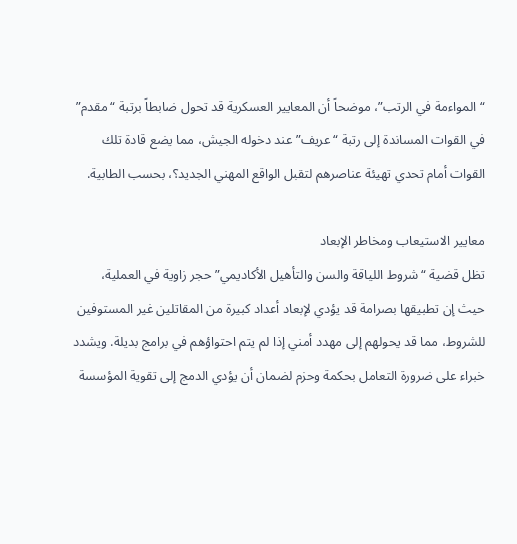“المواءمة في الرتب”، موضحاً أن المعايير العسكرية قد تحول ضابطاً برتبة “مقدم” في القوات المساندة إلى رتبة “عريف” عند دخوله الجيش، مما يضع قادة تلك القوات أمام تحدي تهيئة عناصرهم لتقبل الواقع المهني الجديد؟، بحسب الطابية.

معايير الاستيعاب ومخاطر الإبعاد
تظل قضية “شروط اللياقة والسن والتأهيل الأكاديمي” حجر زاوية في العملية، حيث إن تطبيقها بصرامة قد يؤدي لإبعاد أعداد كبيرة من المقاتلين غير المستوفين للشروط، مما قد يحولهم إلى مهدد أمني إذا لم يتم احتواؤهم في برامج بديلة. ويشدد خبراء على ضرورة التعامل بحكمة وحزم لضمان أن يؤدي الدمج إلى تقوية المؤسسة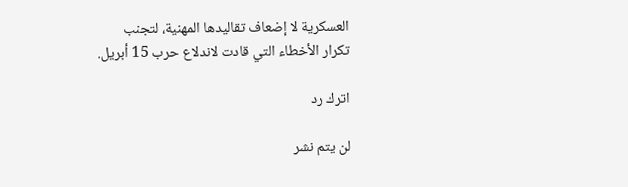العسكرية لا إضعاف تقاليدها المهنية، لتجنب تكرار الأخطاء التي قادت لاندلاع حرب 15 أبريل.

اترك رد

لن يتم نشر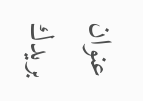عنوان بريدك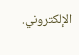الإلكتروني.